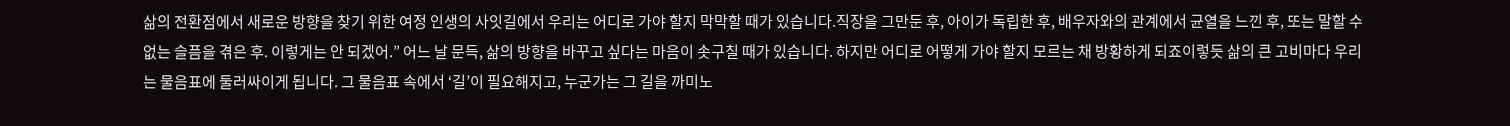삶의 전환점에서 새로운 방향을 찾기 위한 여정 인생의 사잇길에서 우리는 어디로 가야 할지 막막할 때가 있습니다.직장을 그만둔 후, 아이가 독립한 후, 배우자와의 관계에서 균열을 느낀 후, 또는 말할 수 없는 슬픔을 겪은 후. 이렇게는 안 되겠어.” 어느 날 문득, 삶의 방향을 바꾸고 싶다는 마음이 솟구칠 때가 있습니다. 하지만 어디로 어떻게 가야 할지 모르는 채 방황하게 되죠이렇듯 삶의 큰 고비마다 우리는 물음표에 둘러싸이게 됩니다. 그 물음표 속에서 ‘길’이 필요해지고, 누군가는 그 길을 까미노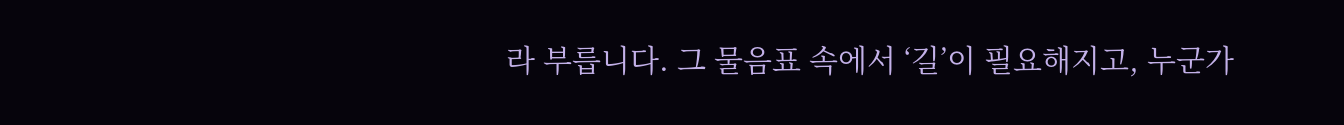라 부릅니다. 그 물음표 속에서 ‘길’이 필요해지고, 누군가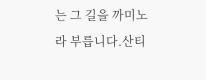는 그 길을 까미노라 부릅니다.산티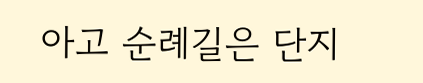아고 순례길은 단지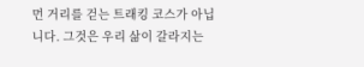먼 거리를 걷는 트래킹 코스가 아닙니다. 그것은 우리 삶이 갈라지는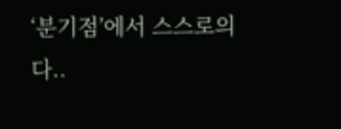‘분기점’에서 스스로의 다..